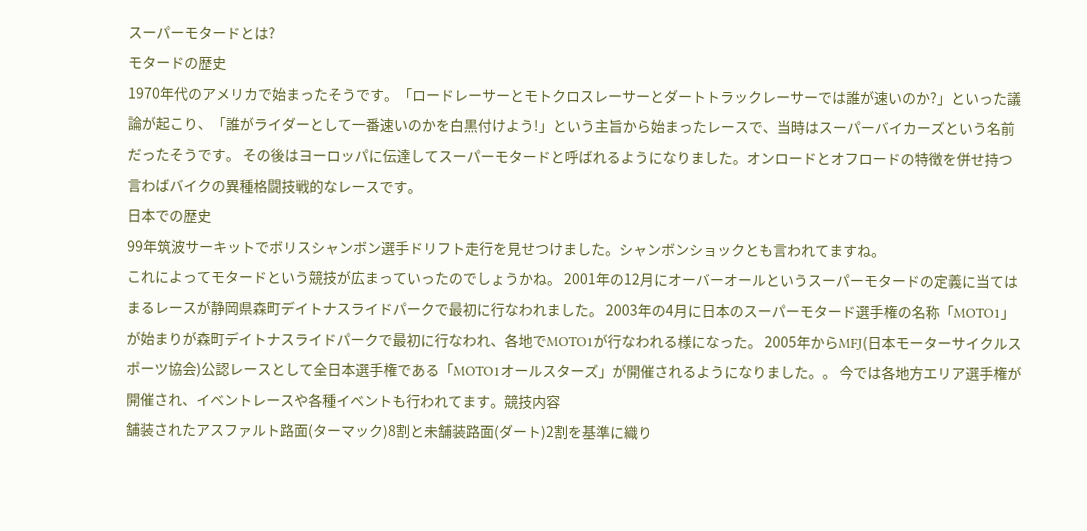スーパーモタードとは?
モタードの歴史
1970年代のアメリカで始まったそうです。「ロードレーサーとモトクロスレーサーとダートトラックレーサーでは誰が速いのか?」といった議論が起こり、「誰がライダーとして一番速いのかを白黒付けよう!」という主旨から始まったレースで、当時はスーパーバイカーズという名前だったそうです。 その後はヨーロッパに伝達してスーパーモタードと呼ばれるようになりました。オンロードとオフロードの特徴を併せ持つ言わばバイクの異種格闘技戦的なレースです。
日本での歴史
99年筑波サーキットでボリスシャンボン選手ドリフト走行を見せつけました。シャンボンショックとも言われてますね。
これによってモタードという競技が広まっていったのでしょうかね。 2001年の12月にオーバーオールというスーパーモタードの定義に当てはまるレースが静岡県森町デイトナスライドパークで最初に行なわれました。 2003年の4月に日本のスーパーモタード選手権の名称「MOTO1」が始まりが森町デイトナスライドパークで最初に行なわれ、各地でMOTO1が行なわれる様になった。 2005年からMFJ(日本モーターサイクルスポーツ協会)公認レースとして全日本選手権である「MOTO1オールスターズ」が開催されるようになりました。。 今では各地方エリア選手権が開催され、イベントレースや各種イベントも行われてます。競技内容
舗装されたアスファルト路面(ターマック)8割と未舗装路面(ダート)2割を基準に織り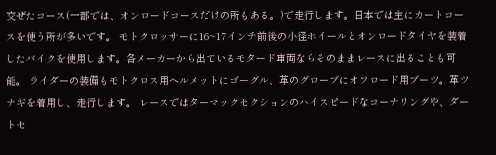交ぜたコース(一部では、オンロードコースだけの所もある。)で走行します。日本では主にカートコースを使う所が多いです。 モトクロッサーに16~17インチ前後の小径ホイールとオンロードタイヤを装着したバイクを使用します。各メーカーから出ているモタード車両ならそのままレースに出ることも可能。 ライダーの装備もモトクロス用ヘルメットにゴーグル、革のグローブにオフロード用ブーツ。革ツナギを着用し、走行します。 レースではターマックセクションのハイスピードなコーナリングや、ダートセ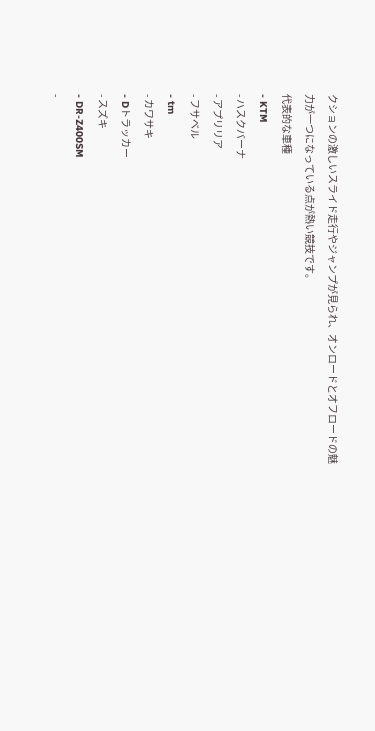クションの激しいスライド走行やジャンプが見られ、オンロードとオフロードの魅力が一つになっている点が熱い競技です。
代表的な車種
- KTM
- ハスクバーナ
- アプリリア
- フサベル
- tm
- カワサキ
- Dトラッカー
- スズキ
- DR-Z400SM
-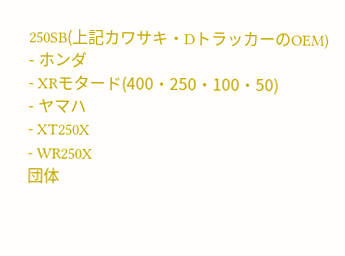250SB(上記カワサキ・DトラッカーのOEM)
- ホンダ
- XRモタード(400・250・100・50)
- ヤマハ
- XT250X
- WR250X
団体